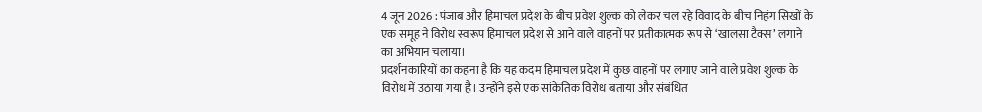4 जून 2026 : पंजाब और हिमाचल प्रदेश के बीच प्रवेश शुल्क को लेकर चल रहे विवाद के बीच निहंग सिखों के एक समूह ने विरोध स्वरूप हिमाचल प्रदेश से आने वाले वाहनों पर प्रतीकात्मक रूप से ‘खालसा टैक्स’ लगाने का अभियान चलाया।
प्रदर्शनकारियों का कहना है कि यह कदम हिमाचल प्रदेश में कुछ वाहनों पर लगाए जाने वाले प्रवेश शुल्क के विरोध में उठाया गया है। उन्होंने इसे एक सांकेतिक विरोध बताया और संबंधित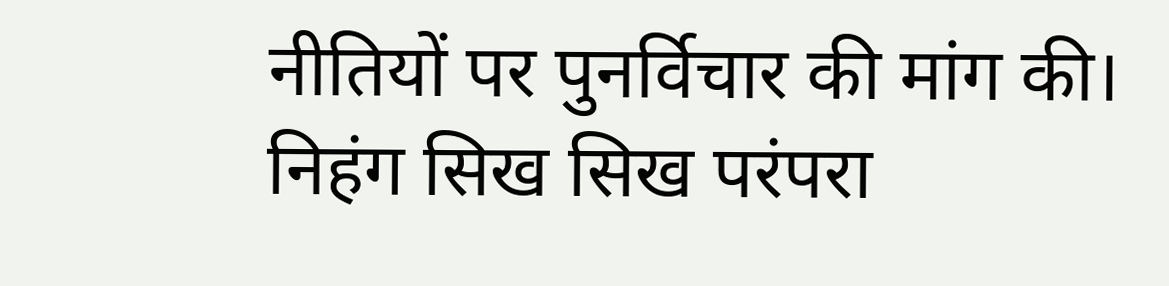नीतियों पर पुनर्विचार की मांग की।
निहंग सिख सिख परंपरा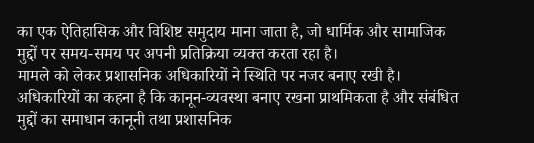का एक ऐतिहासिक और विशिष्ट समुदाय माना जाता है, जो धार्मिक और सामाजिक मुद्दों पर समय-समय पर अपनी प्रतिक्रिया व्यक्त करता रहा है।
मामले को लेकर प्रशासनिक अधिकारियों ने स्थिति पर नजर बनाए रखी है। अधिकारियों का कहना है कि कानून-व्यवस्था बनाए रखना प्राथमिकता है और संबंधित मुद्दों का समाधान कानूनी तथा प्रशासनिक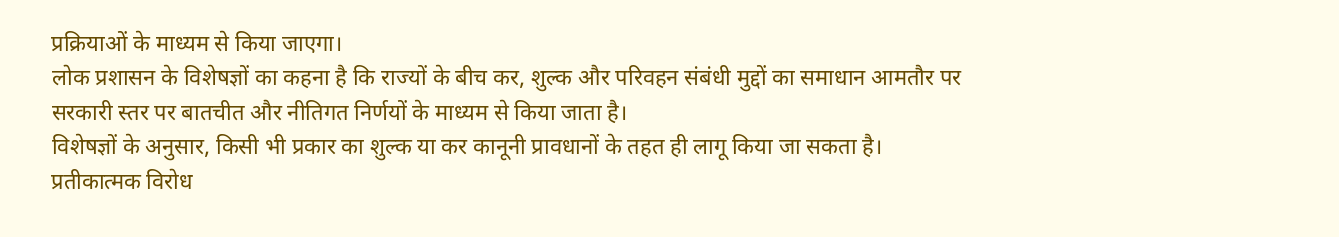प्रक्रियाओं के माध्यम से किया जाएगा।
लोक प्रशासन के विशेषज्ञों का कहना है कि राज्यों के बीच कर, शुल्क और परिवहन संबंधी मुद्दों का समाधान आमतौर पर सरकारी स्तर पर बातचीत और नीतिगत निर्णयों के माध्यम से किया जाता है।
विशेषज्ञों के अनुसार, किसी भी प्रकार का शुल्क या कर कानूनी प्रावधानों के तहत ही लागू किया जा सकता है। प्रतीकात्मक विरोध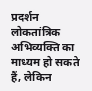प्रदर्शन लोकतांत्रिक अभिव्यक्ति का माध्यम हो सकते हैं, लेकिन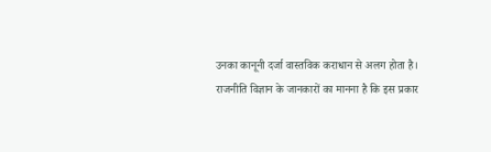उनका कानूनी दर्जा वास्तविक कराधान से अलग होता है।
राजनीति विज्ञान के जानकारों का मानना है कि इस प्रकार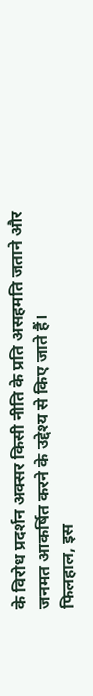के विरोध प्रदर्शन अक्सर किसी नीति के प्रति असहमति जताने और जनमत आकर्षित करने के उद्देश्य से किए जाते हैं।
फिलहाल, इस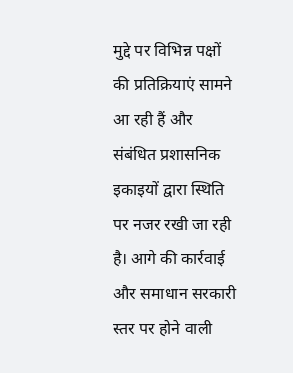मुद्दे पर विभिन्न पक्षों की प्रतिक्रियाएं सामने आ रही हैं और संबंधित प्रशासनिक इकाइयों द्वारा स्थिति पर नजर रखी जा रही है। आगे की कार्रवाई और समाधान सरकारी स्तर पर होने वाली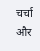चर्चा और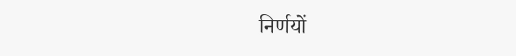निर्णयों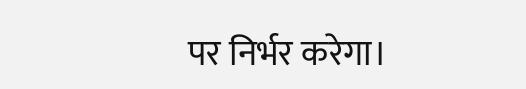पर निर्भर करेगा।